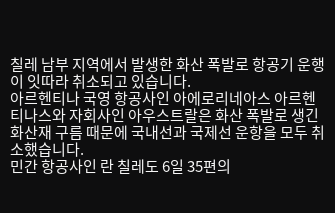칠레 남부 지역에서 발생한 화산 폭발로 항공기 운행이 잇따라 취소되고 있습니다.
아르헨티나 국영 항공사인 아에로리네아스 아르헨티나스와 자회사인 아우스트랄은 화산 폭발로 생긴 화산재 구름 때문에 국내선과 국제선 운항을 모두 취소했습니다.
민간 항공사인 란 칠레도 6일 35편의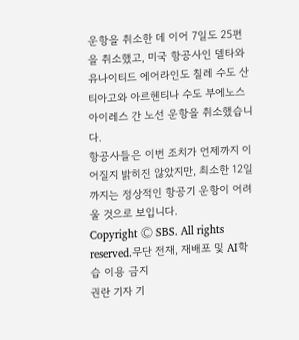운항을 취소한 데 이어 7일도 25편을 취소했고, 미국 항공사인 델타와 유나이티드 에어라인도 칠레 수도 산티아고와 아르헨티나 수도 부에노스아이레스 간 노선 운항을 취소했습니다.
항공사들은 이번 조치가 언제까지 이어질지 밝히진 않았지만, 최소한 12일까지는 정상적인 항공기 운항이 어려울 것으로 보입니다.
Copyright Ⓒ SBS. All rights reserved.무단 전재, 재배포 및 AI학습 이용 금지
권란 기자 기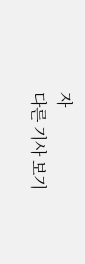자
다른 기사 보기